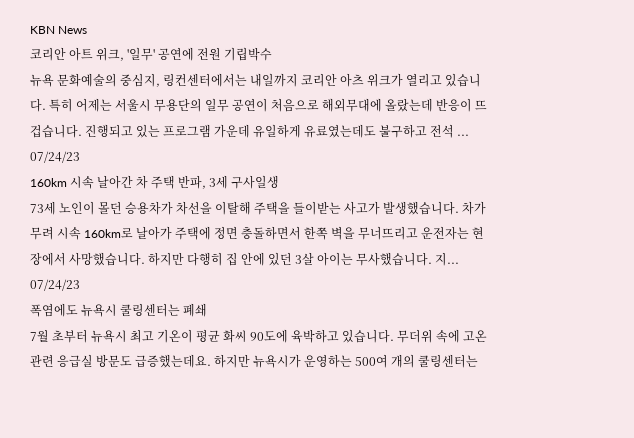KBN News
코리안 아트 위크, '일무' 공연에 전원 기립박수
뉴욕 문화예술의 중심지, 링컨센터에서는 내일까지 코리안 아츠 위크가 열리고 있습니다. 특히 어제는 서울시 무용단의 일무 공연이 처음으로 해외무대에 올랐는데 반응이 뜨겁습니다. 진행되고 있는 프로그램 가운데 유일하게 유료였는데도 불구하고 전석 ...
07/24/23
160km 시속 날아간 차 주택 반파, 3세 구사일생
73세 노인이 몰던 승용차가 차선을 이탈해 주택을 들이받는 사고가 발생했습니다. 차가 무려 시속 160km로 날아가 주택에 정면 충돌하면서 한쪽 벽을 무너뜨리고 운전자는 현장에서 사망했습니다. 하지만 다행히 집 안에 있던 3살 아이는 무사했습니다. 지...
07/24/23
폭염에도 뉴욕시 쿨링센터는 폐쇄
7월 초부터 뉴욕시 최고 기온이 평균 화씨 90도에 육박하고 있습니다. 무더위 속에 고온 관련 응급실 방문도 급증했는데요. 하지만 뉴욕시가 운영하는 500여 개의 쿨링센터는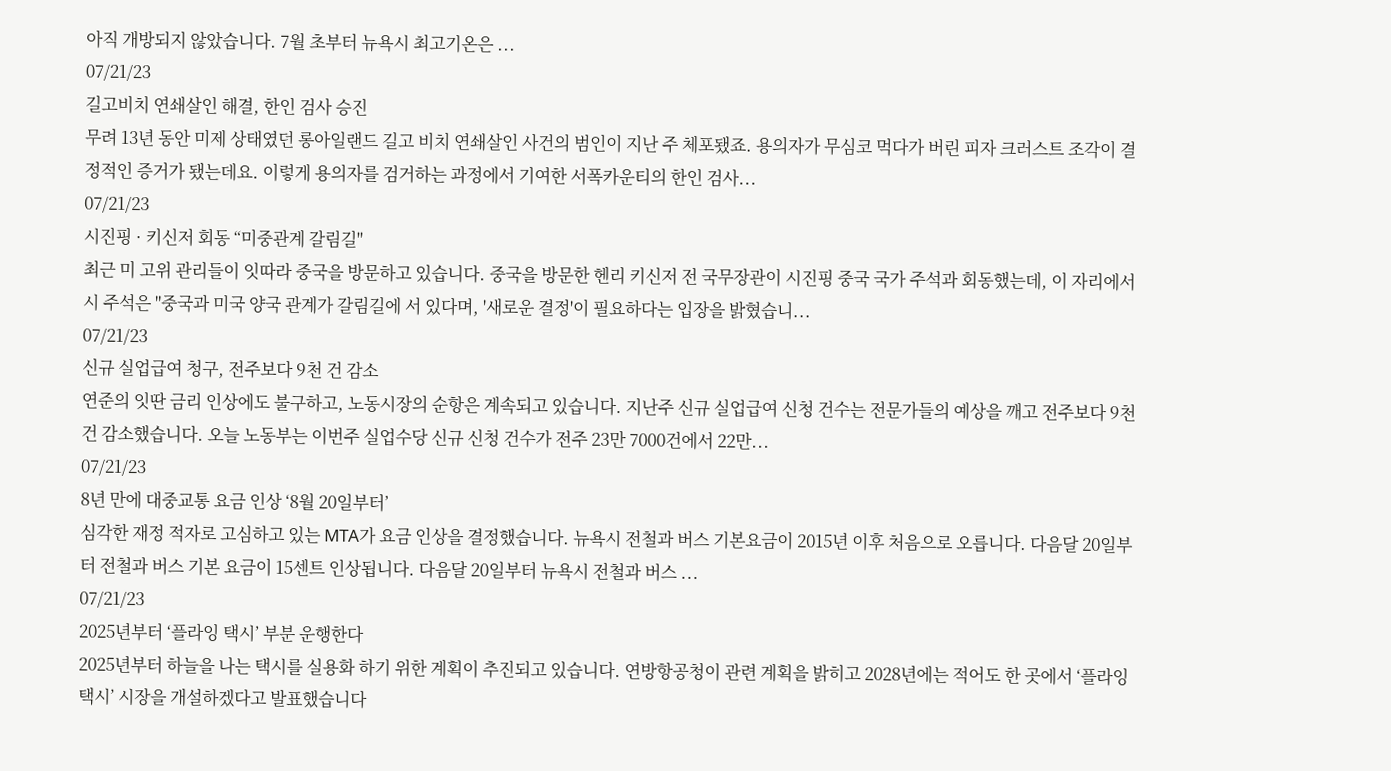아직 개방되지 않았습니다. 7월 초부터 뉴욕시 최고기온은 ...
07/21/23
길고비치 연쇄살인 해결, 한인 검사 승진
무려 13년 동안 미제 상태였던 롱아일랜드 길고 비치 연쇄살인 사건의 범인이 지난 주 체포됐죠. 용의자가 무심코 먹다가 버린 피자 크러스트 조각이 결정적인 증거가 됐는데요. 이렇게 용의자를 검거하는 과정에서 기여한 서폭카운티의 한인 검사...
07/21/23
시진핑 · 키신저 회동 “미중관계 갈림길"
최근 미 고위 관리들이 잇따라 중국을 방문하고 있습니다. 중국을 방문한 헨리 키신저 전 국무장관이 시진핑 중국 국가 주석과 회동했는데, 이 자리에서 시 주석은 "중국과 미국 양국 관계가 갈림길에 서 있다며, '새로운 결정'이 필요하다는 입장을 밝혔습니...
07/21/23
신규 실업급여 청구, 전주보다 9천 건 감소
연준의 잇딴 금리 인상에도 불구하고, 노동시장의 순항은 계속되고 있습니다. 지난주 신규 실업급여 신청 건수는 전문가들의 예상을 깨고 전주보다 9천 건 감소했습니다. 오늘 노동부는 이번주 실업수당 신규 신청 건수가 전주 23만 7000건에서 22만...
07/21/23
8년 만에 대중교통 요금 인상 ‘8월 20일부터’
심각한 재정 적자로 고심하고 있는 MTA가 요금 인상을 결정했습니다. 뉴욕시 전철과 버스 기본요금이 2015년 이후 처음으로 오릅니다. 다음달 20일부터 전철과 버스 기본 요금이 15센트 인상됩니다. 다음달 20일부터 뉴욕시 전철과 버스 ...
07/21/23
2025년부터 ‘플라잉 택시’ 부분 운행한다
2025년부터 하늘을 나는 택시를 실용화 하기 위한 계획이 추진되고 있습니다. 연방항공청이 관련 계획을 밝히고 2028년에는 적어도 한 곳에서 ‘플라잉 택시’ 시장을 개설하겠다고 발표했습니다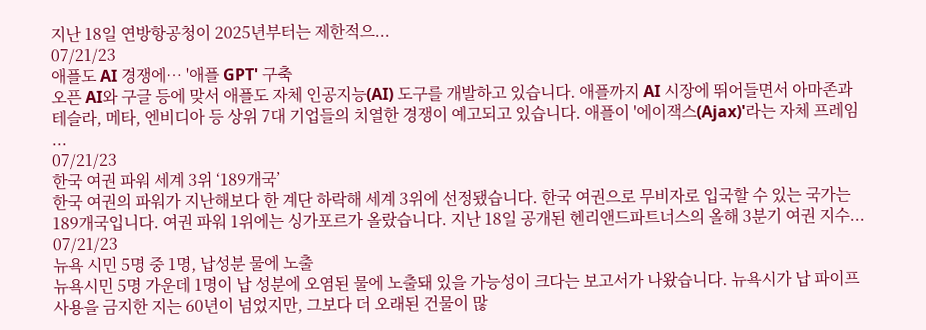지난 18일 연방항공청이 2025년부터는 제한적으...
07/21/23
애플도 AI 경쟁에… '애플 GPT' 구축
오픈 AI와 구글 등에 맞서 애플도 자체 인공지능(AI) 도구를 개발하고 있습니다. 애플까지 AI 시장에 뛰어들면서 아마존과 테슬라, 메타, 엔비디아 등 상위 7대 기업들의 치열한 경쟁이 예고되고 있습니다. 애플이 '에이잭스(Ajax)'라는 자체 프레임 ...
07/21/23
한국 여권 파워 세계 3위 ‘189개국’
한국 여권의 파워가 지난해보다 한 계단 하락해 세계 3위에 선정됐습니다. 한국 여권으로 무비자로 입국할 수 있는 국가는 189개국입니다. 여권 파워 1위에는 싱가포르가 올랐습니다. 지난 18일 공개된 헨리앤드파트너스의 올해 3분기 여권 지수...
07/21/23
뉴욕 시민 5명 중 1명, 납성분 물에 노출
뉴욕시민 5명 가운데 1명이 납 성분에 오염된 물에 노출돼 있을 가능성이 크다는 보고서가 나왔습니다. 뉴욕시가 납 파이프 사용을 금지한 지는 60년이 넘었지만, 그보다 더 오래된 건물이 많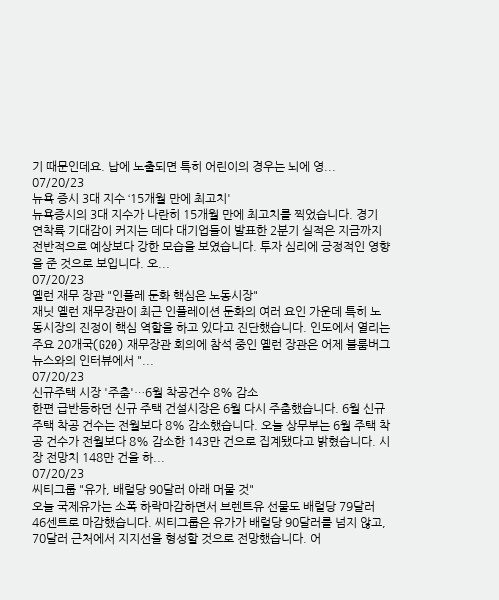기 때문인데요. 납에 노출되면 특히 어린이의 경우는 뇌에 영...
07/20/23
뉴욕 증시 3대 지수 ‘15개월 만에 최고치'
뉴욕증시의 3대 지수가 나란히 15개월 만에 최고치를 찍었습니다. 경기 연착륙 기대감이 커지는 데다 대기업들이 발표한 2분기 실적은 지금까지 전반적으로 예상보다 강한 모습을 보였습니다. 투자 심리에 긍정적인 영향을 준 것으로 보입니다. 오...
07/20/23
옐런 재무 장관 "인플레 둔화 핵심은 노동시장"
재닛 옐런 재무장관이 최근 인플레이션 둔화의 여러 요인 가운데 특히 노동시장의 진정이 핵심 역할을 하고 있다고 진단했습니다. 인도에서 열리는 주요 20개국(G20) 재무장관 회의에 참석 중인 옐런 장관은 어제 블룸버그 뉴스와의 인터뷰에서 "...
07/20/23
신규주택 시장 '주춤'…6월 착공건수 8% 감소
한편 급반등하던 신규 주택 건설시장은 6월 다시 주춤했습니다. 6월 신규 주택 착공 건수는 전월보다 8% 감소했습니다. 오늘 상무부는 6월 주택 착공 건수가 전월보다 8% 감소한 143만 건으로 집계됐다고 밝혔습니다. 시장 전망치 148만 건을 하...
07/20/23
씨티그룹 "유가, 배럴당 90달러 아래 머물 것"
오늘 국제유가는 소폭 하락마감하면서 브렌트유 선물도 배럴당 79달러 46센트로 마감했습니다. 씨티그룹은 유가가 배럴당 90달러를 넘지 않고, 70달러 근처에서 지지선을 형성할 것으로 전망했습니다. 어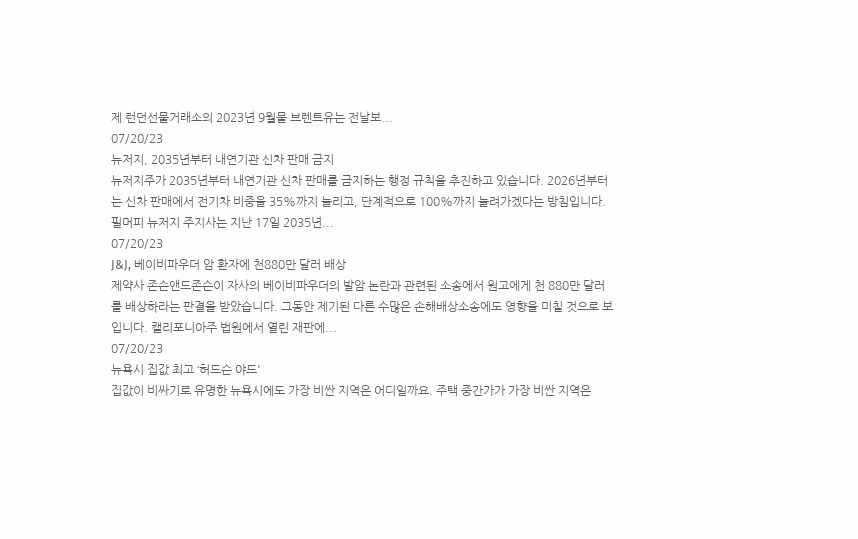제 런던선물거래소의 2023년 9월물 브렌트유는 전날보...
07/20/23
뉴저지, 2035년부터 내연기관 신차 판매 금지
뉴저지주가 2035년부터 내연기관 신차 판매를 금지하는 행정 규칙을 추진하고 있습니다. 2026년부터는 신차 판매에서 전기차 비중을 35%까지 늘리고, 단계적으로 100%까지 늘려가겠다는 방침입니다. 필머피 뉴저지 주지사는 지난 17일 2035년...
07/20/23
J&J, 베이비파우더 암 환자에 천880만 달러 배상
제약사 존슨앤드존슨이 자사의 베이비파우더의 발암 논란과 관련된 소송에서 원고에게 천 880만 달러를 배상하라는 판결을 받았습니다. 그동안 제기된 다른 수많은 손해배상소송에도 영향을 미칠 것으로 보입니다. 캘리포니아주 법원에서 열린 재판에...
07/20/23
뉴욕시 집값 최고 ‘허드슨 야드'
집값이 비싸기로 유명한 뉴욕시에도 가장 비싼 지역은 어디일까요. 주택 중간가가 가장 비싼 지역은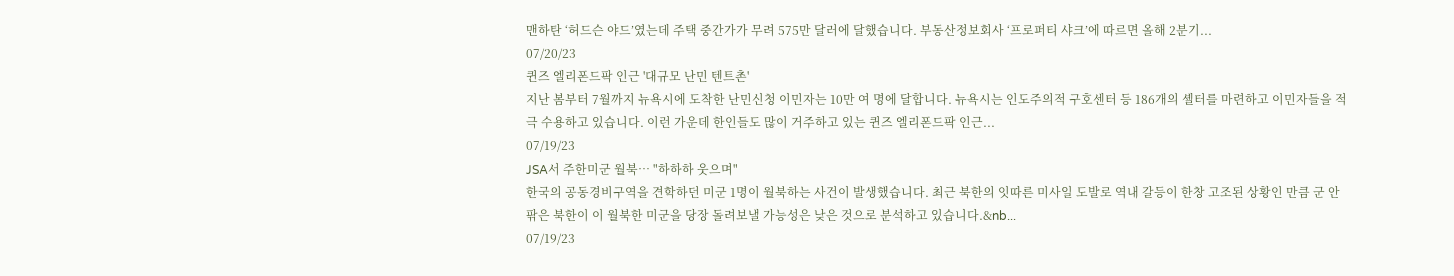맨하탄 ‘허드슨 야드’였는데 주택 중간가가 무려 575만 달러에 달했습니다. 부동산정보회사 ‘프로퍼티 샤크’에 따르면 올해 2분기...
07/20/23
퀸즈 엘리폰드팍 인근 '대규모 난민 텐트촌'
지난 봄부터 7월까지 뉴욕시에 도착한 난민신청 이민자는 10만 여 명에 달합니다. 뉴욕시는 인도주의적 구호센터 등 186개의 셸터를 마련하고 이민자들을 적극 수용하고 있습니다. 이런 가운데 한인들도 많이 거주하고 있는 퀸즈 엘리폰드팍 인근...
07/19/23
JSA서 주한미군 월북… "하하하 웃으며"
한국의 공동경비구역을 견학하던 미군 1명이 월북하는 사건이 발생했습니다. 최근 북한의 잇따른 미사일 도발로 역내 갈등이 한창 고조된 상황인 만큼 군 안팎은 북한이 이 월북한 미군을 당장 돌려보낼 가능성은 낮은 것으로 분석하고 있습니다.&nb...
07/19/23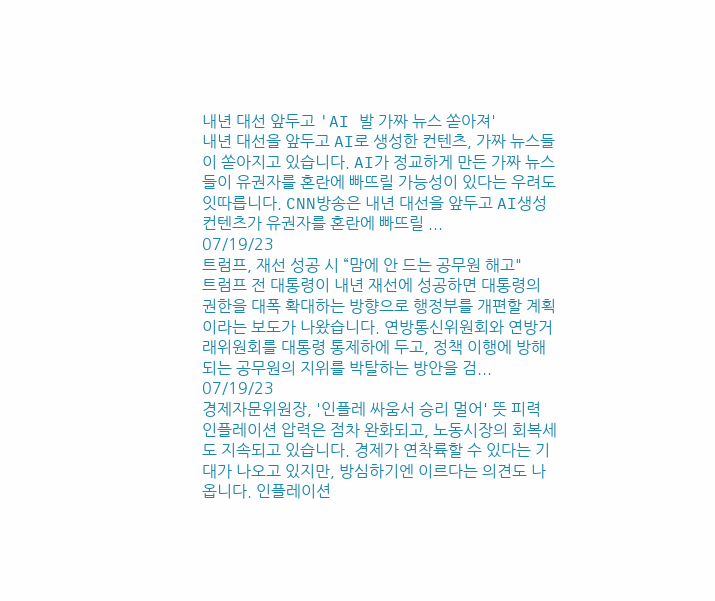내년 대선 앞두고 'AI 발 가짜 뉴스 쏟아져'
내년 대선을 앞두고 AI로 생성한 컨텐츠, 가짜 뉴스들이 쏟아지고 있습니다. AI가 정교하게 만든 가짜 뉴스들이 유권자를 혼란에 빠뜨릴 가능성이 있다는 우려도 잇따릅니다. CNN방송은 내년 대선을 앞두고 AI생성 컨텐츠가 유권자를 혼란에 빠뜨릴 ...
07/19/23
트럼프, 재선 성공 시 “맘에 안 드는 공무원 해고"
트럼프 전 대통령이 내년 재선에 성공하면 대통령의 권한을 대폭 확대하는 방향으로 행정부를 개편할 계획이라는 보도가 나왔습니다. 연방통신위원회와 연방거래위원회를 대통령 통제하에 두고, 정책 이행에 방해되는 공무원의 지위를 박탈하는 방안을 검...
07/19/23
경제자문위원장, '인플레 싸움서 승리 멀어' 뜻 피력
인플레이션 압력은 점차 완화되고, 노동시장의 회복세도 지속되고 있습니다. 경제가 연착륙할 수 있다는 기대가 나오고 있지만, 방심하기엔 이르다는 의견도 나옵니다. 인플레이션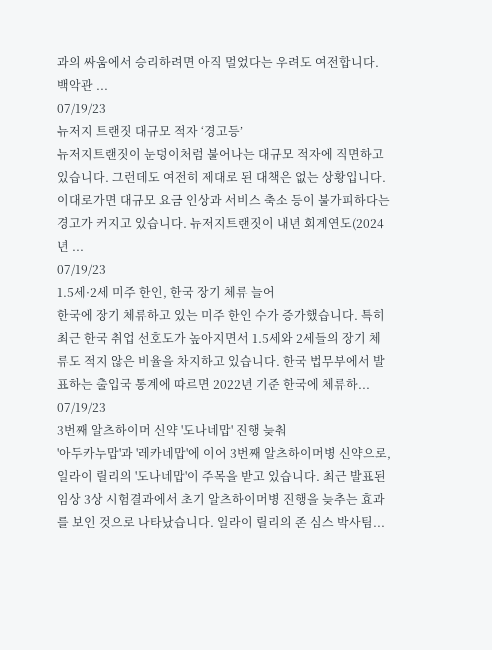과의 싸움에서 승리하려면 아직 멀었다는 우려도 여전합니다. 백악관 ...
07/19/23
뉴저지 트랜짓 대규모 적자 ‘경고등’
뉴저지트랜짓이 눈덩이처럼 불어나는 대규모 적자에 직면하고 있습니다. 그런데도 여전히 제대로 된 대책은 없는 상황입니다. 이대로가면 대규모 요금 인상과 서비스 축소 등이 불가피하다는 경고가 커지고 있습니다. 뉴저지트랜짓이 내년 회계연도(2024년 ...
07/19/23
1.5세·2세 미주 한인, 한국 장기 체류 늘어
한국에 장기 체류하고 있는 미주 한인 수가 증가했습니다. 특히 최근 한국 취업 선호도가 높아지면서 1.5세와 2세들의 장기 체류도 적지 않은 비율을 차지하고 있습니다. 한국 법무부에서 발표하는 출입국 통계에 따르면 2022년 기준 한국에 체류하...
07/19/23
3번째 알츠하이머 신약 '도나네맙' 진행 늦춰
'아두카누맙'과 '레카네맙'에 이어 3번째 알츠하이머병 신약으로, 일라이 릴리의 '도나네맙'이 주목을 받고 있습니다. 최근 발표된 임상 3상 시험결과에서 초기 알츠하이머병 진행을 늦추는 효과를 보인 것으로 나타났습니다. 일라이 릴리의 존 심스 박사팀...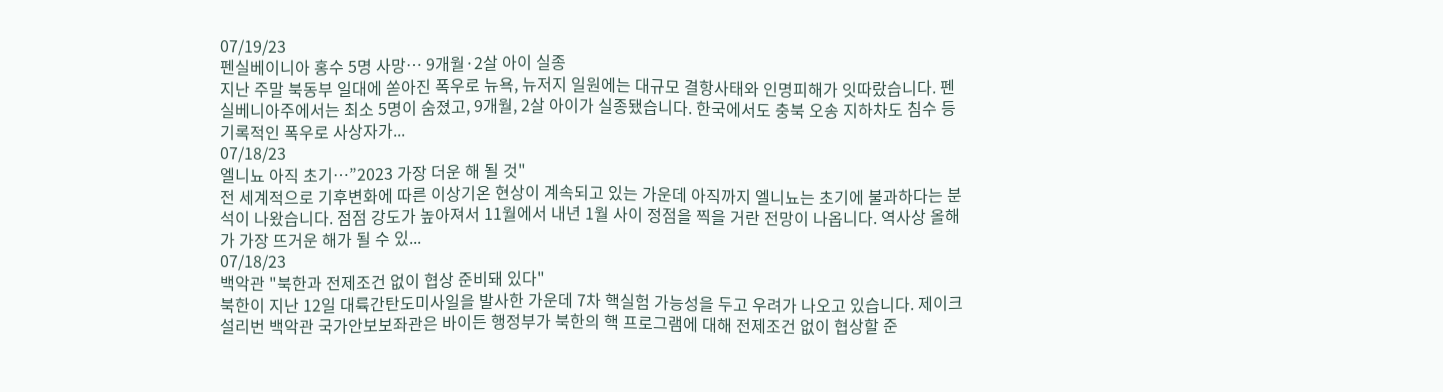07/19/23
펜실베이니아 홍수 5명 사망… 9개월·2살 아이 실종
지난 주말 북동부 일대에 쏟아진 폭우로 뉴욕, 뉴저지 일원에는 대규모 결항사태와 인명피해가 잇따랐습니다. 펜실베니아주에서는 최소 5명이 숨졌고, 9개월, 2살 아이가 실종됐습니다. 한국에서도 충북 오송 지하차도 침수 등 기록적인 폭우로 사상자가...
07/18/23
엘니뇨 아직 초기…”2023 가장 더운 해 될 것"
전 세계적으로 기후변화에 따른 이상기온 현상이 계속되고 있는 가운데 아직까지 엘니뇨는 초기에 불과하다는 분석이 나왔습니다. 점점 강도가 높아져서 11월에서 내년 1월 사이 정점을 찍을 거란 전망이 나옵니다. 역사상 올해가 가장 뜨거운 해가 될 수 있...
07/18/23
백악관 "북한과 전제조건 없이 협상 준비돼 있다"
북한이 지난 12일 대륙간탄도미사일을 발사한 가운데 7차 핵실험 가능성을 두고 우려가 나오고 있습니다. 제이크 설리번 백악관 국가안보보좌관은 바이든 행정부가 북한의 핵 프로그램에 대해 전제조건 없이 협상할 준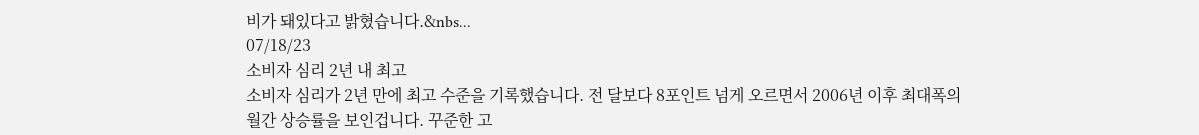비가 돼있다고 밝혔습니다.&nbs...
07/18/23
소비자 심리 2년 내 최고
소비자 심리가 2년 만에 최고 수준을 기록했습니다. 전 달보다 8포인트 넘게 오르면서 2006년 이후 최대폭의 월간 상승률을 보인겁니다. 꾸준한 고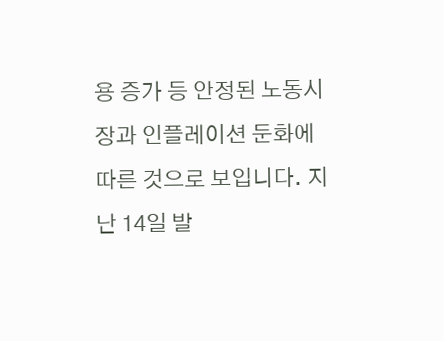용 증가 등 안정된 노동시장과 인플레이션 둔화에 따른 것으로 보입니다. 지난 14일 발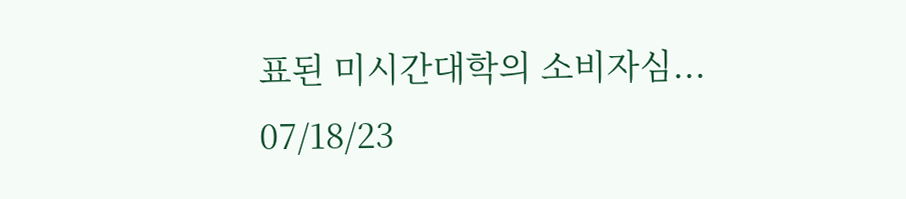표된 미시간대학의 소비자심...
07/18/23